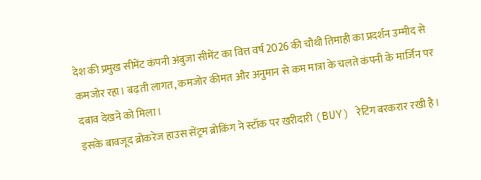देश की प्रमुख सीमेंट कंपनी अंबुजा सीमेंट का वित्त वर्ष 2026 की चौथी तिमाही का प्रदर्शन उम्मीद से कमजोर रहा। बढ़ती लागत, कमजोर कीमत और अनुमान से कम मात्रा के चलते कंपनी के मार्जिन पर दबाव देखने को मिला।
इसके बावजूद ब्रोकरेज हाउस सेंट्रम ब्रोकिंग ने स्टॉक पर खरीदारी (BUY) रेटिंग बरकरार रखी है।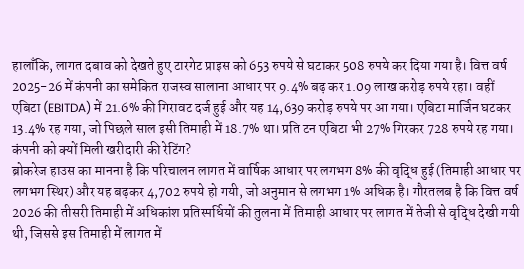हालाँकि, लागत दबाव को देखते हुए टारगेट प्राइस को 653 रुपये से घटाकर 508 रुपये कर दिया गया है। वित्त वर्ष 2025-26 में कंपनी का समेकित राजस्व सालाना आधार पर 9.4% बढ़ कर 1.09 लाख करोड़ रुपये रहा। वहीं एबिटा (EBITDA) में 21.6% की गिरावट दर्ज हुई और यह 14,639 करोड़ रुपये पर आ गया। एबिटा मार्जिन घटकर 13.4% रह गया, जो पिछले साल इसी तिमाही में 18.7% था। प्रति टन एबिटा भी 27% गिरकर 728 रुपये रह गया।
कंपनी को क्यों मिली खरीदारी की रेटिंग?
ब्रोकरेज हाउस का मानना है कि परिचालन लागत में वार्षिक आधार पर लगभग 8% की वृद्धि हुई (तिमाही आधार पर लगभग स्थिर) और यह बढ़कर 4,702 रुपये हो गयी, जो अनुमान से लगभग 1% अधिक है। गौरतलब है कि वित्त वर्ष 2026 की तीसरी तिमाही में अधिकांश प्रतिस्पर्धियों की तुलना में तिमाही आधार पर लागत में तेजी से वृद्धि देखी गयी थी, जिससे इस तिमाही में लागत में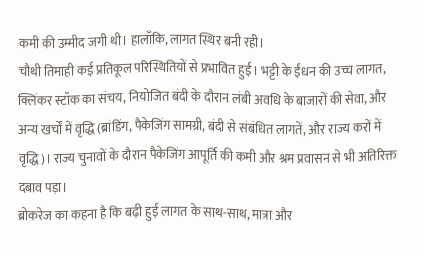कमी की उम्मीद जगी थी। हालाँकि, लागत स्थिर बनी रही।
चौथी तिमाही कई प्रतिकूल परिस्थितियों से प्रभावित हुई। भट्टी के ईंधन की उच्च लागत, क्लिंकर स्टॉक का संचय, नियोजित बंदी के दौरान लंबी अवधि के बाजारों की सेवा, और अन्य खर्चों में वृद्धि (ब्रांडिंग, पैकेजिंग सामग्री, बंदी से संबंधित लागतें, और राज्य करों में वृद्धि)। राज्य चुनावों के दौरान पैकेजिंग आपूर्ति की कमी और श्रम प्रवासन से भी अतिरिक्त दबाव पड़ा।
ब्रोकरेज का कहना है कि बढ़ी हुई लागत के साथ-साथ, मात्रा और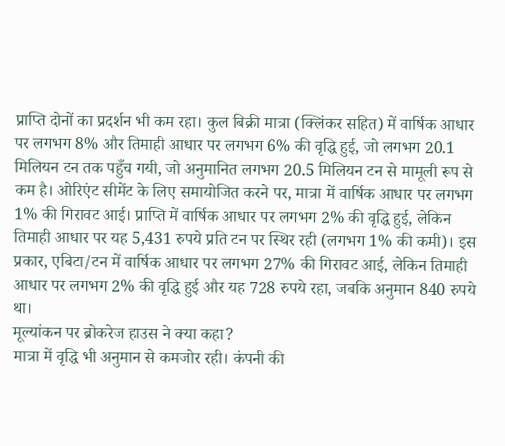प्राप्ति दोनों का प्रदर्शन भी कम रहा। कुल बिक्री मात्रा (क्लिंकर सहित) में वार्षिक आधार पर लगभग 8% और तिमाही आधार पर लगभग 6% की वृद्धि हुई, जो लगभग 20.1 मिलियन टन तक पहुँच गयी, जो अनुमानित लगभग 20.5 मिलियन टन से मामूली रूप से कम है। ओरिएंट सीमेंट के लिए समायोजित करने पर, मात्रा में वार्षिक आधार पर लगभग 1% की गिरावट आई। प्राप्ति में वार्षिक आधार पर लगभग 2% की वृद्धि हुई, लेकिन तिमाही आधार पर यह 5,431 रुपये प्रति टन पर स्थिर रही (लगभग 1% की कमी)। इस प्रकार, एबिटा/टन में वार्षिक आधार पर लगभग 27% की गिरावट आई, लेकिन तिमाही आधार पर लगभग 2% की वृद्धि हुई और यह 728 रुपये रहा, जबकि अनुमान 840 रुपये था।
मूल्यांकन पर ब्रोकरेज हाउस ने क्या कहा?
मात्रा में वृद्धि भी अनुमान से कमजोर रही। कंपनी की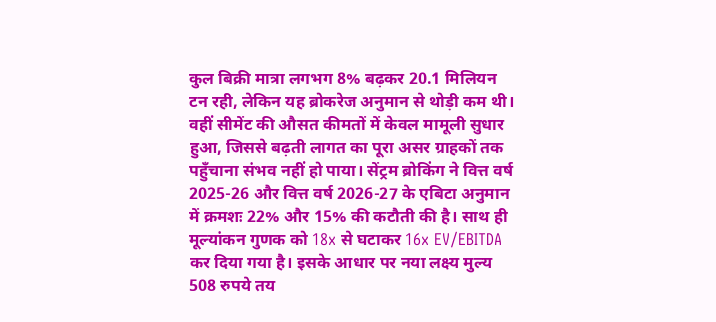कुल बिक्री मात्रा लगभग 8% बढ़कर 20.1 मिलियन टन रही, लेकिन यह ब्रोकरेज अनुमान से थोड़ी कम थी। वहीं सीमेंट की औसत कीमतों में केवल मामूली सुधार हुआ, जिससे बढ़ती लागत का पूरा असर ग्राहकों तक पहुँचाना संभव नहीं हो पाया। सेंट्रम ब्रोकिंग ने वित्त वर्ष 2025-26 और वित्त वर्ष 2026-27 के एबिटा अनुमान में क्रमशः 22% और 15% की कटौती की है। साथ ही मूल्यांकन गुणक को 18x से घटाकर 16x EV/EBITDA कर दिया गया है। इसके आधार पर नया लक्ष्य मुल्य 508 रुपये तय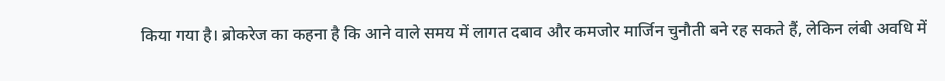किया गया है। ब्रोकरेज का कहना है कि आने वाले समय में लागत दबाव और कमजोर मार्जिन चुनौती बने रह सकते हैं, लेकिन लंबी अवधि में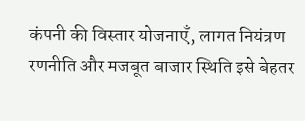कंपनी की विस्तार योजनाएँ, लागत नियंत्रण रणनीति और मजबूत बाजार स्थिति इसे बेहतर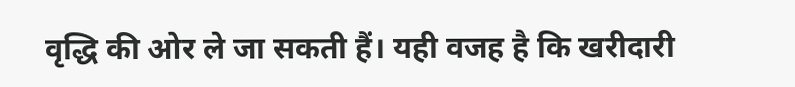वृद्धि की ओर ले जा सकती हैं। यही वजह है कि खरीदारी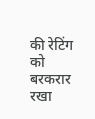की रेटिंग को बरकरार रखा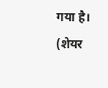गया है।
(शेयर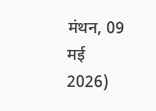मंथन, 09 मई 2026)